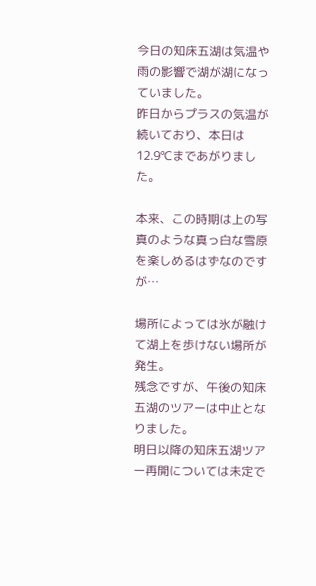今日の知床五湖は気温や雨の影響で湖が湖になっていました。
昨日からプラスの気温が続いており、本日は12.9℃まであがりました。

本来、この時期は上の写真のような真っ白な雪原を楽しめるはずなのですが…

場所によっては氷が融けて湖上を歩けない場所が発生。
残念ですが、午後の知床五湖のツアーは中止となりました。
明日以降の知床五湖ツアー再開については未定で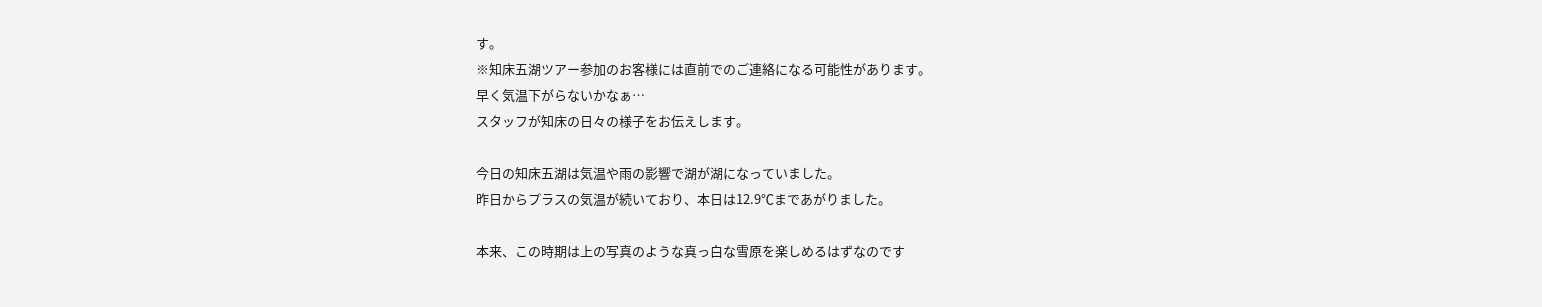す。
※知床五湖ツアー参加のお客様には直前でのご連絡になる可能性があります。
早く気温下がらないかなぁ…
スタッフが知床の日々の様子をお伝えします。

今日の知床五湖は気温や雨の影響で湖が湖になっていました。
昨日からプラスの気温が続いており、本日は12.9℃まであがりました。

本来、この時期は上の写真のような真っ白な雪原を楽しめるはずなのです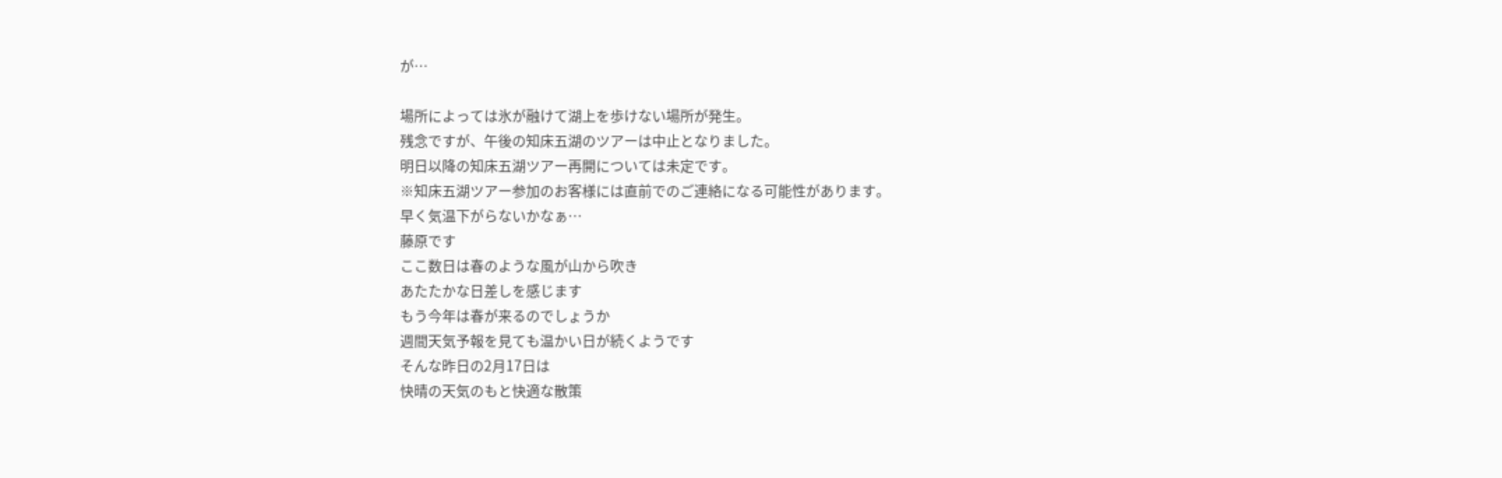が…

場所によっては氷が融けて湖上を歩けない場所が発生。
残念ですが、午後の知床五湖のツアーは中止となりました。
明日以降の知床五湖ツアー再開については未定です。
※知床五湖ツアー参加のお客様には直前でのご連絡になる可能性があります。
早く気温下がらないかなぁ…
藤原です
ここ数日は春のような風が山から吹き
あたたかな日差しを感じます
もう今年は春が来るのでしょうか
週間天気予報を見ても温かい日が続くようです
そんな昨日の2月17日は
快晴の天気のもと快適な散策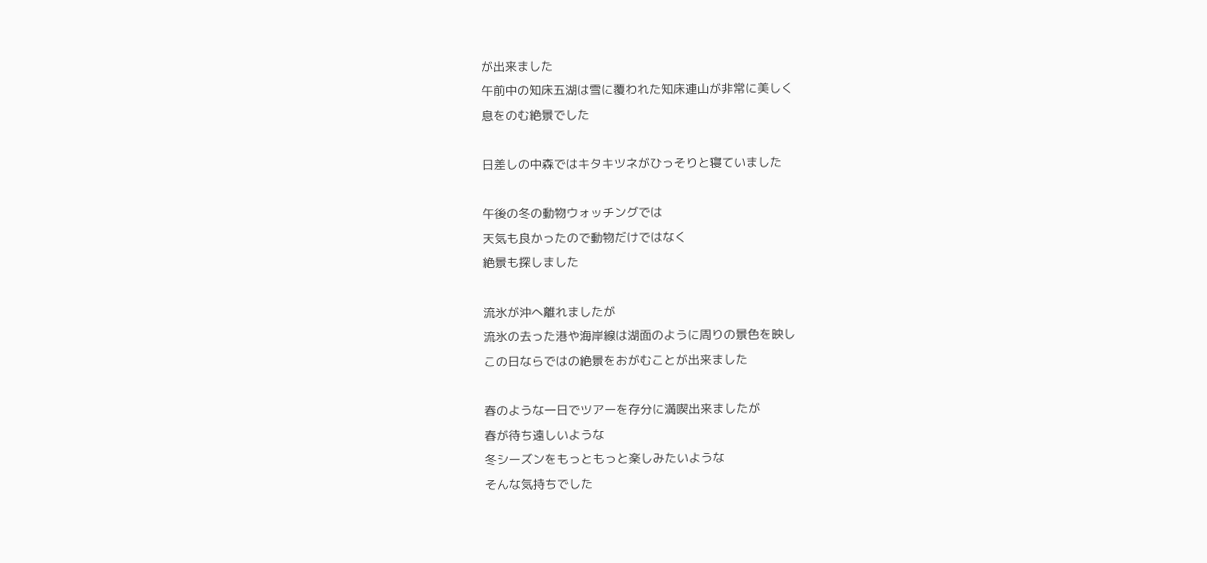が出来ました
午前中の知床五湖は雪に覆われた知床連山が非常に美しく
息をのむ絶景でした

日差しの中森ではキタキツネがひっそりと寝ていました

午後の冬の動物ウォッチングでは
天気も良かったので動物だけではなく
絶景も探しました

流氷が沖へ離れましたが
流氷の去った港や海岸線は湖面のように周りの景色を映し
この日ならではの絶景をおがむことが出来ました

春のような一日でツアーを存分に満喫出来ましたが
春が待ち遠しいような
冬シーズンをもっともっと楽しみたいような
そんな気持ちでした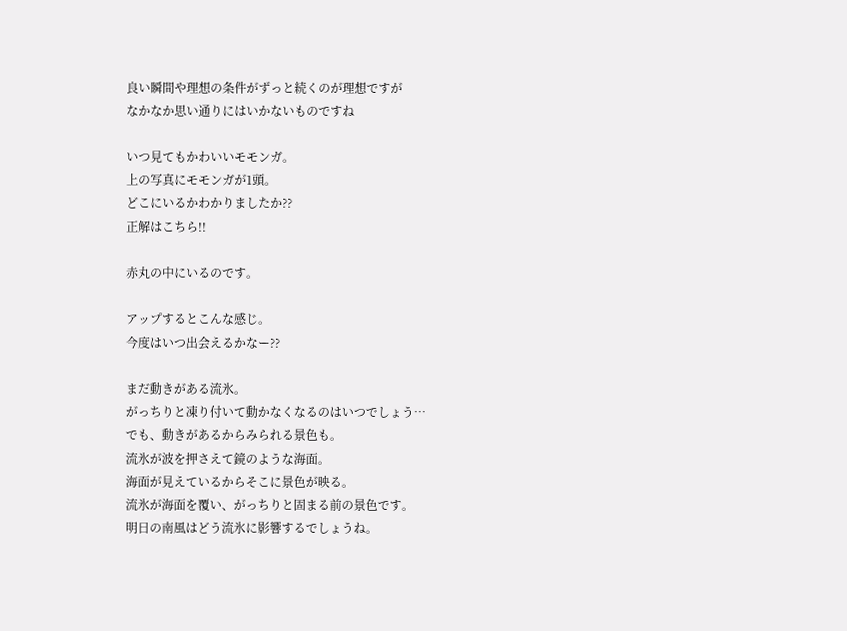良い瞬間や理想の条件がずっと続くのが理想ですが
なかなか思い通りにはいかないものですね

いつ見てもかわいいモモンガ。
上の写真にモモンガが1頭。
どこにいるかわかりましたか??
正解はこちら!!

赤丸の中にいるのです。

アップするとこんな感じ。
今度はいつ出会えるかなー??

まだ動きがある流氷。
がっちりと凍り付いて動かなくなるのはいつでしょう…
でも、動きがあるからみられる景色も。
流氷が波を押さえて鏡のような海面。
海面が見えているからそこに景色が映る。
流氷が海面を覆い、がっちりと固まる前の景色です。
明日の南風はどう流氷に影響するでしょうね。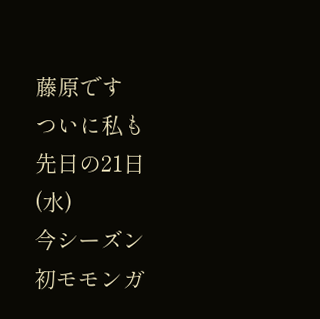藤原です
ついに私も先日の21日(水)
今シーズン初モモンガ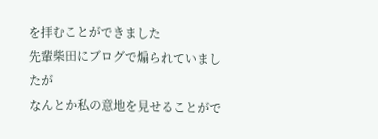を拝むことができました
先輩柴田にブログで煽られていましたが
なんとか私の意地を見せることがで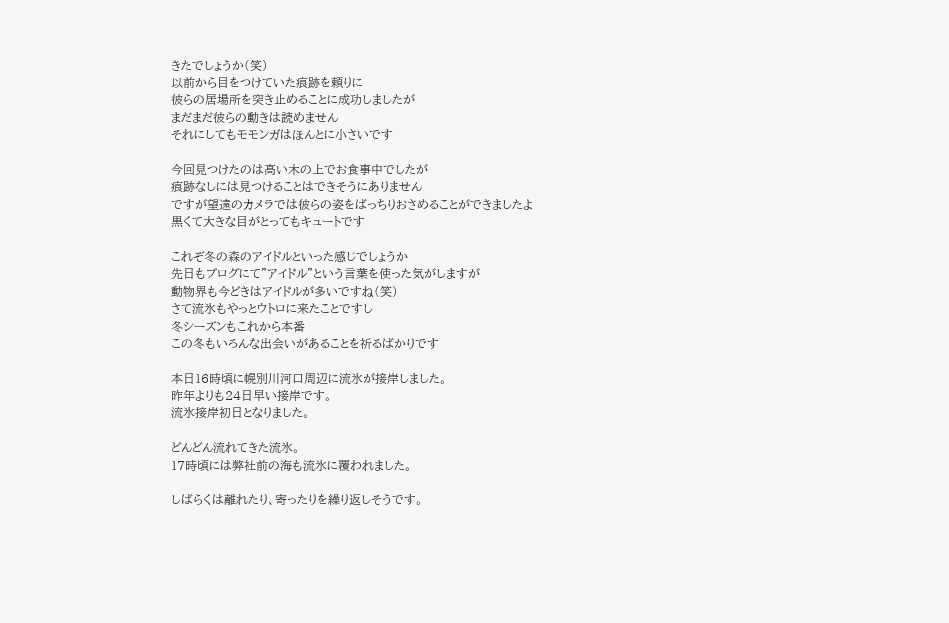きたでしょうか(笑)
以前から目をつけていた痕跡を頼りに
彼らの居場所を突き止めることに成功しましたが
まだまだ彼らの動きは読めません
それにしてもモモンガはほんとに小さいです

今回見つけたのは高い木の上でお食事中でしたが
痕跡なしには見つけることはできそうにありません
ですが望遠のカメラでは彼らの姿をばっちりおさめることができましたよ
黒くて大きな目がとってもキュートです

これぞ冬の森のアイドルといった感じでしょうか
先日もブログにて”アイドル”という言葉を使った気がしますが
動物界も今どきはアイドルが多いですね(笑)
さて流氷もやっとウトロに来たことですし
冬シーズンもこれから本番
この冬もいろんな出会いがあることを祈るばかりです

本日16時頃に幌別川河口周辺に流氷が接岸しました。
昨年よりも24日早い接岸です。
流氷接岸初日となりました。

どんどん流れてきた流氷。
17時頃には弊社前の海も流氷に覆われました。

しばらくは離れたり、寄ったりを繰り返しそうです。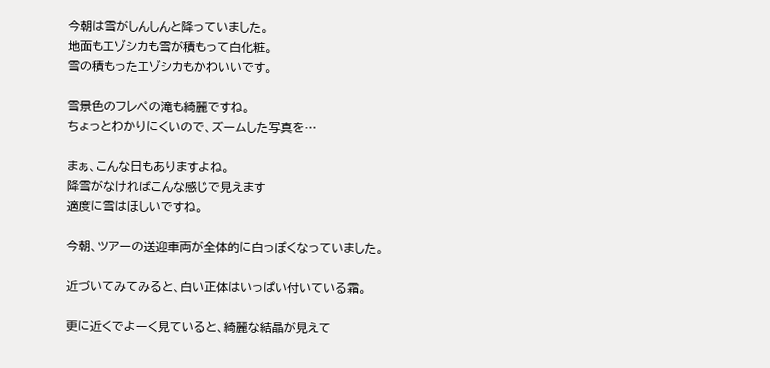今朝は雪がしんしんと降っていました。
地面もエゾシカも雪が積もって白化粧。
雪の積もったエゾシカもかわいいです。

雪景色のフレペの滝も綺麗ですね。
ちょっとわかりにくいので、ズームした写真を…

まぁ、こんな日もありますよね。
降雪がなければこんな感じで見えます
適度に雪はほしいですね。

今朝、ツアーの送迎車両が全体的に白っぽくなっていました。

近づいてみてみると、白い正体はいっぱい付いている霜。

更に近くでよーく見ていると、綺麗な結晶が見えて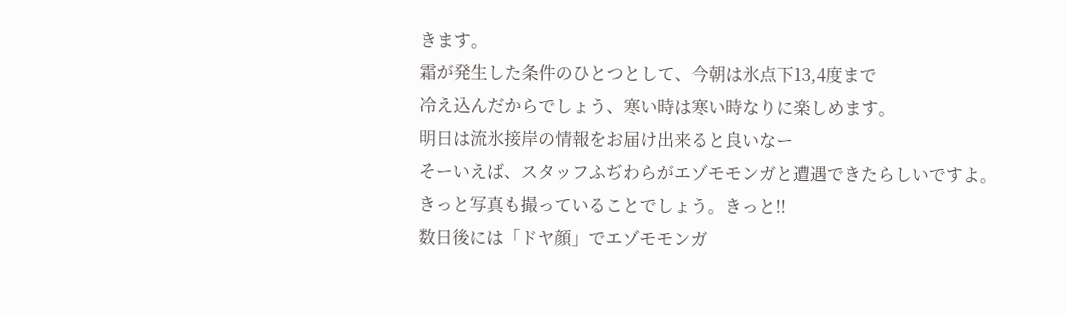きます。
霜が発生した条件のひとつとして、今朝は氷点下13,4度まで
冷え込んだからでしょう、寒い時は寒い時なりに楽しめます。
明日は流氷接岸の情報をお届け出来ると良いなー
そーいえば、スタッフふぢわらがエゾモモンガと遭遇できたらしいですよ。
きっと写真も撮っていることでしょう。きっと!!
数日後には「ドヤ顔」でエゾモモンガ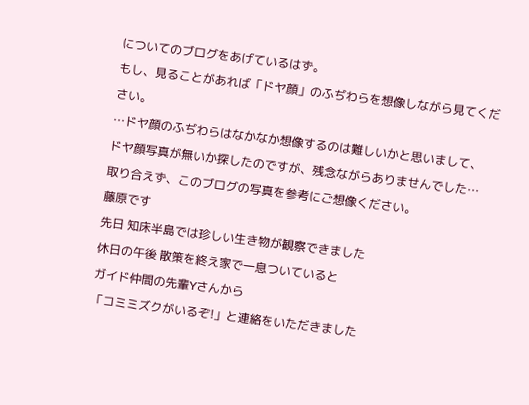についてのブログをあげているはず。
もし、見ることがあれば「ドヤ顔」のふぢわらを想像しながら見てください。
…ドヤ顔のふぢわらはなかなか想像するのは難しいかと思いまして、
ドヤ顔写真が無いか探したのですが、残念ながらありませんでした…
取り合えず、このブログの写真を参考にご想像ください。
藤原です
先日 知床半島では珍しい生き物が観察できました
休日の午後 散策を終え家で一息ついていると
ガイド仲間の先輩Yさんから
「コミミズクがいるぞ!」と連絡をいただきました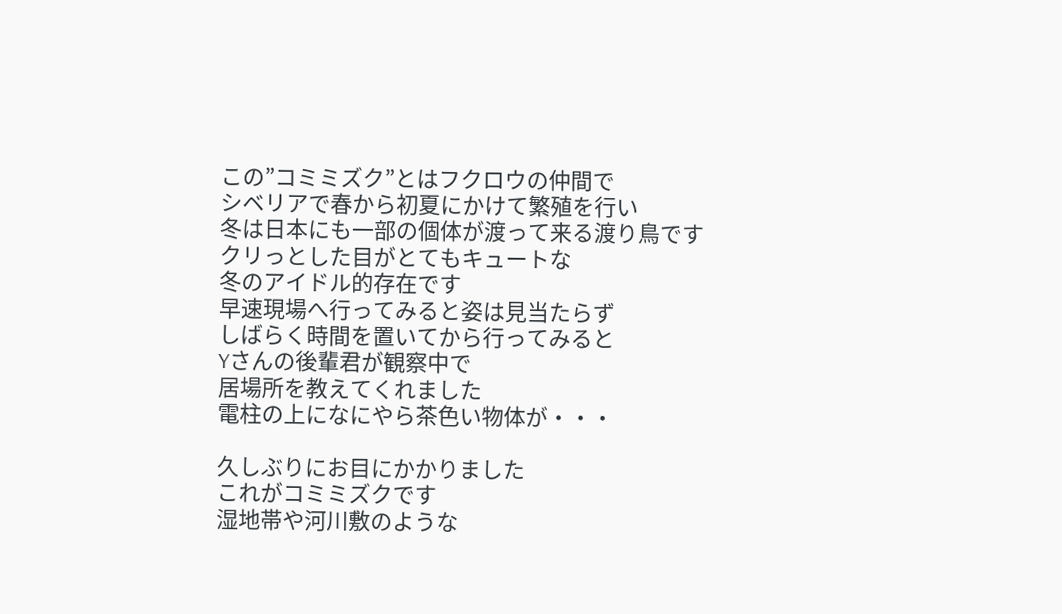この”コミミズク”とはフクロウの仲間で
シベリアで春から初夏にかけて繁殖を行い
冬は日本にも一部の個体が渡って来る渡り鳥です
クリっとした目がとてもキュートな
冬のアイドル的存在です
早速現場へ行ってみると姿は見当たらず
しばらく時間を置いてから行ってみると
Yさんの後輩君が観察中で
居場所を教えてくれました
電柱の上になにやら茶色い物体が・・・

久しぶりにお目にかかりました
これがコミミズクです
湿地帯や河川敷のような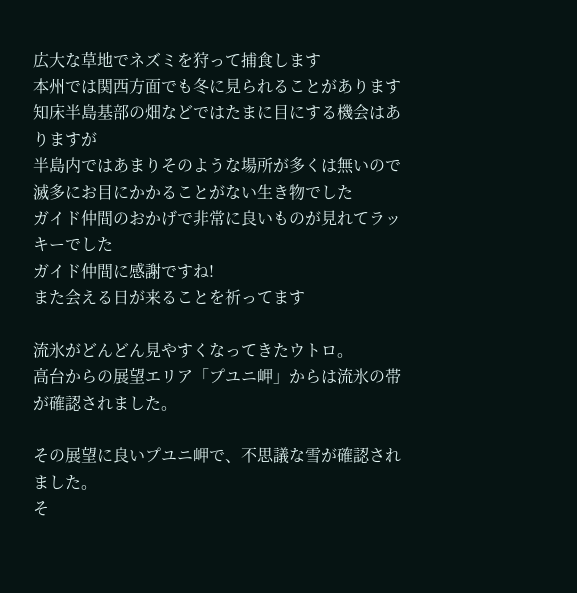広大な草地でネズミを狩って捕食します
本州では関西方面でも冬に見られることがあります
知床半島基部の畑などではたまに目にする機会はありますが
半島内ではあまりそのような場所が多くは無いので
滅多にお目にかかることがない生き物でした
ガイド仲間のおかげで非常に良いものが見れてラッキーでした
ガイド仲間に感謝ですね!
また会える日が来ることを祈ってます

流氷がどんどん見やすくなってきたウトロ。
高台からの展望エリア「プユニ岬」からは流氷の帯が確認されました。

その展望に良いプユニ岬で、不思議な雪が確認されました。
そ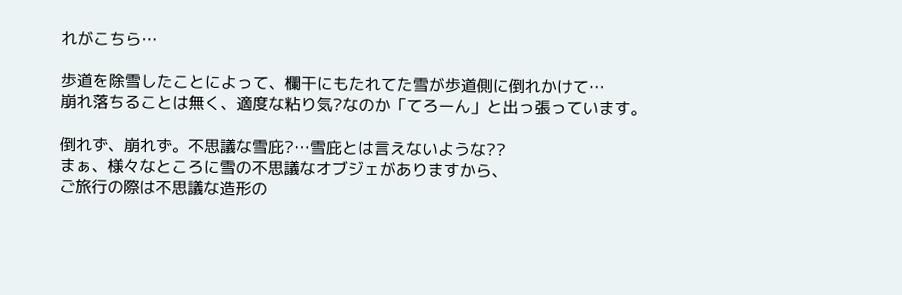れがこちら…

歩道を除雪したことによって、欄干にもたれてた雪が歩道側に倒れかけて…
崩れ落ちることは無く、適度な粘り気?なのか「てろーん」と出っ張っています。

倒れず、崩れず。不思議な雪庇?…雪庇とは言えないような??
まぁ、様々なところに雪の不思議なオブジェがありますから、
ご旅行の際は不思議な造形の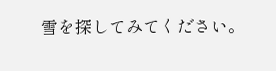雪を探してみてください。